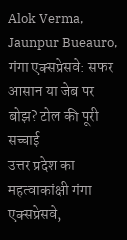Alok Verma, Jaunpur Bueauro,
गंगा एक्सप्रेसवे: सफर आसान या जेब पर बोझ? टोल की पूरी सच्चाई
उत्तर प्रदेश का महत्वाकांक्षी गंगा एक्सप्रेसवे,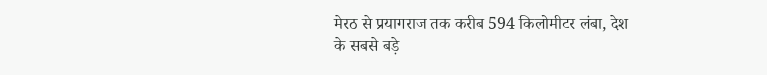मेरठ से प्रयागराज तक करीब 594 किलोमीटर लंबा, देश के सबसे बड़े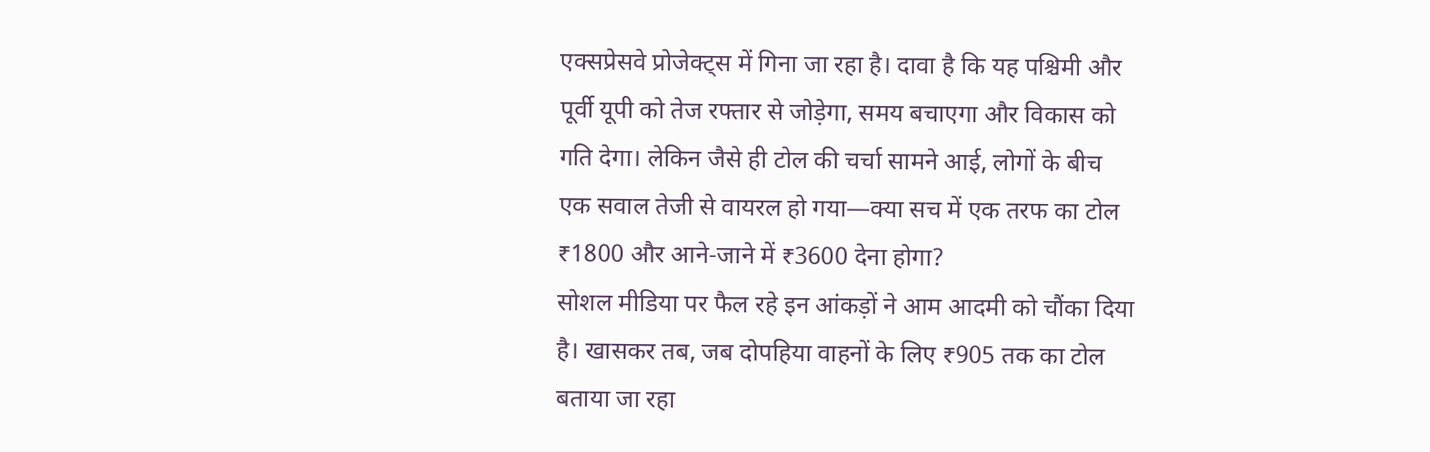एक्सप्रेसवे प्रोजेक्ट्स में गिना जा रहा है। दावा है कि यह पश्चिमी और पूर्वी यूपी को तेज रफ्तार से जोड़ेगा, समय बचाएगा और विकास को गति देगा। लेकिन जैसे ही टोल की चर्चा सामने आई, लोगों के बीच एक सवाल तेजी से वायरल हो गया—क्या सच में एक तरफ का टोल ₹1800 और आने-जाने में ₹3600 देना होगा?
सोशल मीडिया पर फैल रहे इन आंकड़ों ने आम आदमी को चौंका दिया है। खासकर तब, जब दोपहिया वाहनों के लिए ₹905 तक का टोल बताया जा रहा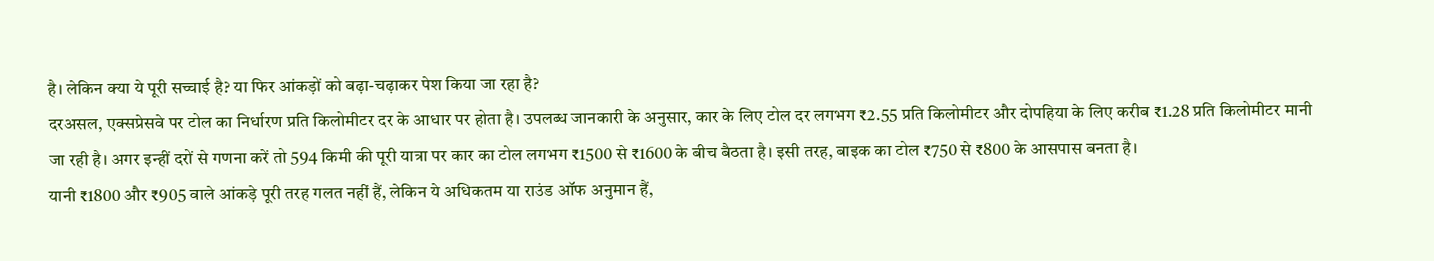है। लेकिन क्या ये पूरी सच्चाई है? या फिर आंकड़ों को बढ़ा-चढ़ाकर पेश किया जा रहा है?
दरअसल, एक्सप्रेसवे पर टोल का निर्धारण प्रति किलोमीटर दर के आधार पर होता है। उपलब्ध जानकारी के अनुसार, कार के लिए टोल दर लगभग ₹2.55 प्रति किलोमीटर और दोपहिया के लिए करीब ₹1.28 प्रति किलोमीटर मानी जा रही है। अगर इन्हीं दरों से गणना करें तो 594 किमी की पूरी यात्रा पर कार का टोल लगभग ₹1500 से ₹1600 के बीच बैठता है। इसी तरह, बाइक का टोल ₹750 से ₹800 के आसपास बनता है।
यानी ₹1800 और ₹905 वाले आंकड़े पूरी तरह गलत नहीं हैं, लेकिन ये अधिकतम या राउंड ऑफ अनुमान हैं,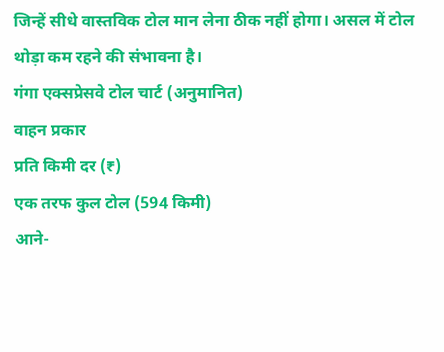जिन्हें सीधे वास्तविक टोल मान लेना ठीक नहीं होगा। असल में टोल थोड़ा कम रहने की संभावना है।
गंगा एक्सप्रेसवे टोल चार्ट (अनुमानित)
वाहन प्रकार
प्रति किमी दर (₹)
एक तरफ कुल टोल (594 किमी)
आने-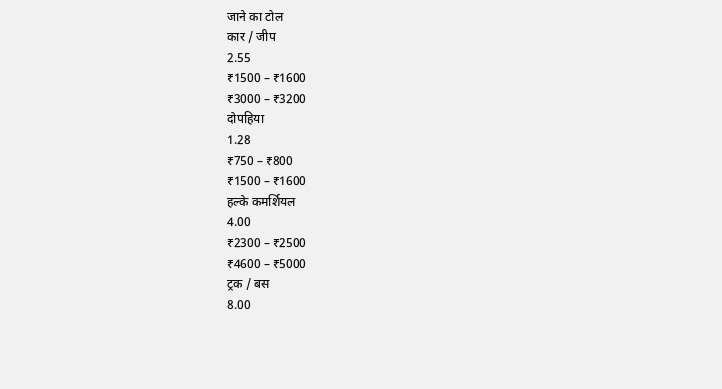जाने का टोल
कार / जीप
2.55
₹1500 – ₹1600
₹3000 – ₹3200
दोपहिया
1.28
₹750 – ₹800
₹1500 – ₹1600
हल्के कमर्शियल
4.00
₹2300 – ₹2500
₹4600 – ₹5000
ट्रक / बस
8.00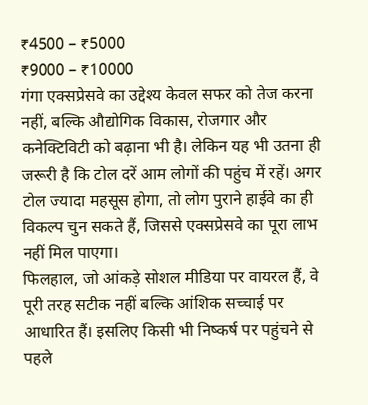₹4500 – ₹5000
₹9000 – ₹10000
गंगा एक्सप्रेसवे का उद्देश्य केवल सफर को तेज करना नहीं, बल्कि औद्योगिक विकास, रोजगार और कनेक्टिविटी को बढ़ाना भी है। लेकिन यह भी उतना ही जरूरी है कि टोल दरें आम लोगों की पहुंच में रहें। अगर टोल ज्यादा महसूस होगा, तो लोग पुराने हाईवे का ही विकल्प चुन सकते हैं, जिससे एक्सप्रेसवे का पूरा लाभ नहीं मिल पाएगा।
फिलहाल, जो आंकड़े सोशल मीडिया पर वायरल हैं, वे पूरी तरह सटीक नहीं बल्कि आंशिक सच्चाई पर आधारित हैं। इसलिए किसी भी निष्कर्ष पर पहुंचने से पहले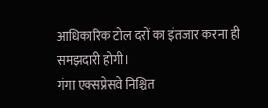आधिकारिक टोल दरों का इंतजार करना ही समझदारी होगी।
गंगा एक्सप्रेसवे निश्चित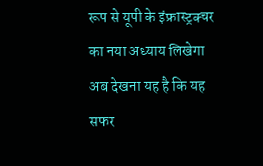रूप से यूपी के इंफ्रास्ट्रक्चर का नया अध्याय लिखेगा अब देखना यह है कि यह सफर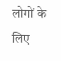लोगों के लिए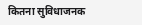कितना सुविधाजनक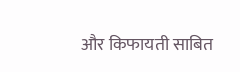और किफायती साबित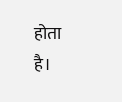होता है।